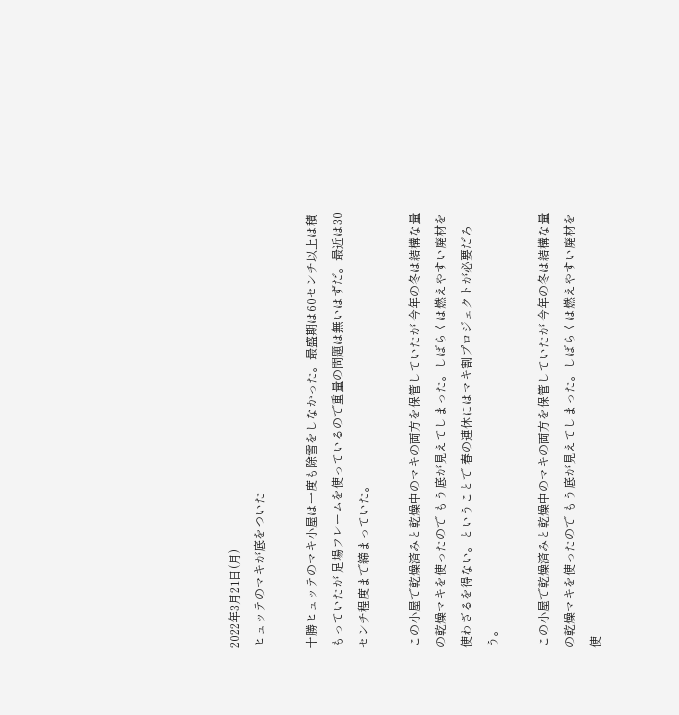2022年3月21日(月)
ヒュッテのマキが底をついた

十勝ヒュッテのマキ小屋は一度も除雪をしなかった。最盛期は60センチ以上は積もっていたが 足場フレームを使っているので重量の問題は無いはずだ。最近は30センチ程度まで締まっていた。

この小屋で乾燥済みと乾燥中のマキの両方を保管していたが 今年の冬は結構な量の乾燥マキを使ったので もう底が見えてしまった。しばらくは燃えやすい廃材を使わざるを得ない。ということで 春の連休にはマキ割プロジェクトが必要だろう。

この小屋で乾燥済みと乾燥中のマキの両方を保管していたが 今年の冬は結構な量の乾燥マキを使ったので もう底が見えてしまった。しばらくは燃えやすい廃材を使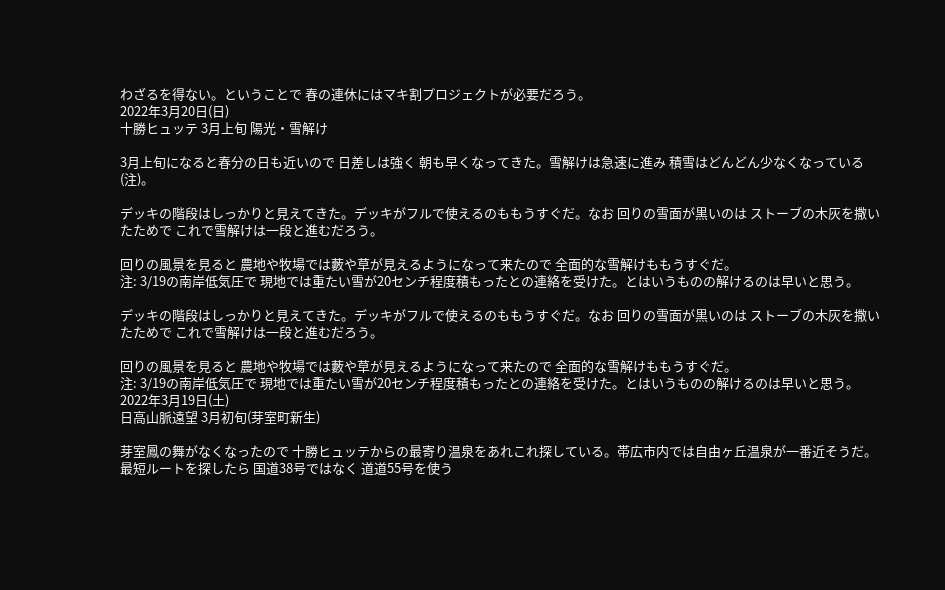わざるを得ない。ということで 春の連休にはマキ割プロジェクトが必要だろう。
2022年3月20日(日)
十勝ヒュッテ 3月上旬 陽光・雪解け

3月上旬になると春分の日も近いので 日差しは強く 朝も早くなってきた。雪解けは急速に進み 積雪はどんどん少なくなっている(注)。

デッキの階段はしっかりと見えてきた。デッキがフルで使えるのももうすぐだ。なお 回りの雪面が黒いのは ストーブの木灰を撒いたためで これで雪解けは一段と進むだろう。

回りの風景を見ると 農地や牧場では藪や草が見えるようになって来たので 全面的な雪解けももうすぐだ。
注: 3/19の南岸低気圧で 現地では重たい雪が20センチ程度積もったとの連絡を受けた。とはいうものの解けるのは早いと思う。

デッキの階段はしっかりと見えてきた。デッキがフルで使えるのももうすぐだ。なお 回りの雪面が黒いのは ストーブの木灰を撒いたためで これで雪解けは一段と進むだろう。

回りの風景を見ると 農地や牧場では藪や草が見えるようになって来たので 全面的な雪解けももうすぐだ。
注: 3/19の南岸低気圧で 現地では重たい雪が20センチ程度積もったとの連絡を受けた。とはいうものの解けるのは早いと思う。
2022年3月19日(土)
日高山脈遠望 3月初旬(芽室町新生)

芽室鳳の舞がなくなったので 十勝ヒュッテからの最寄り温泉をあれこれ探している。帯広市内では自由ヶ丘温泉が一番近そうだ。最短ルートを探したら 国道38号ではなく 道道55号を使う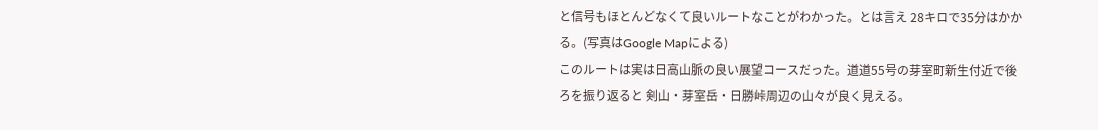と信号もほとんどなくて良いルートなことがわかった。とは言え 28キロで35分はかかる。(写真はGoogle Mapによる)
このルートは実は日高山脈の良い展望コースだった。道道55号の芽室町新生付近で後ろを振り返ると 剣山・芽室岳・日勝峠周辺の山々が良く見える。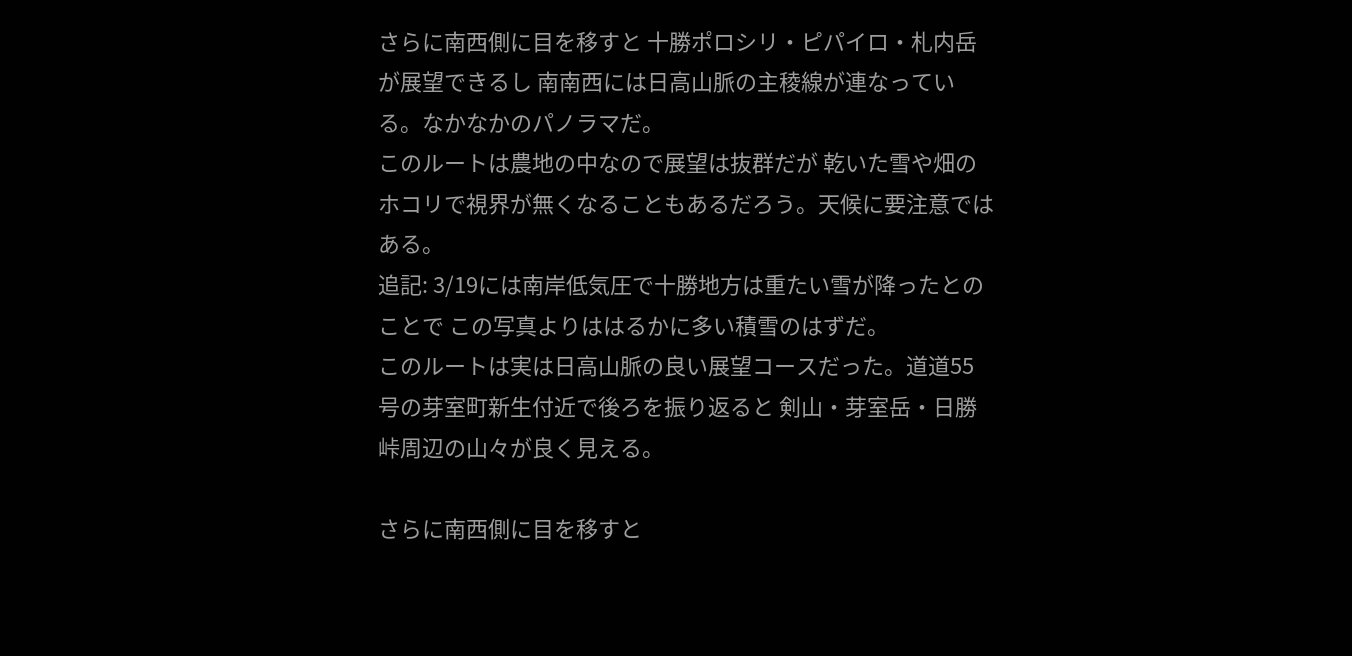さらに南西側に目を移すと 十勝ポロシリ・ピパイロ・札内岳が展望できるし 南南西には日高山脈の主稜線が連なっている。なかなかのパノラマだ。
このルートは農地の中なので展望は抜群だが 乾いた雪や畑のホコリで視界が無くなることもあるだろう。天候に要注意ではある。
追記: 3/19には南岸低気圧で十勝地方は重たい雪が降ったとのことで この写真よりははるかに多い積雪のはずだ。
このルートは実は日高山脈の良い展望コースだった。道道55号の芽室町新生付近で後ろを振り返ると 剣山・芽室岳・日勝峠周辺の山々が良く見える。

さらに南西側に目を移すと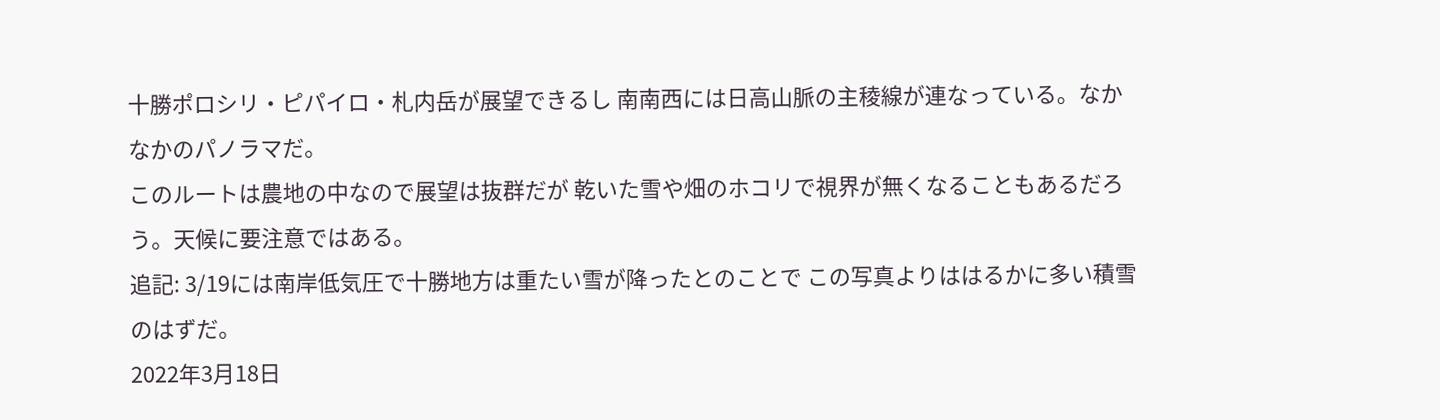十勝ポロシリ・ピパイロ・札内岳が展望できるし 南南西には日高山脈の主稜線が連なっている。なかなかのパノラマだ。
このルートは農地の中なので展望は抜群だが 乾いた雪や畑のホコリで視界が無くなることもあるだろう。天候に要注意ではある。
追記: 3/19には南岸低気圧で十勝地方は重たい雪が降ったとのことで この写真よりははるかに多い積雪のはずだ。
2022年3月18日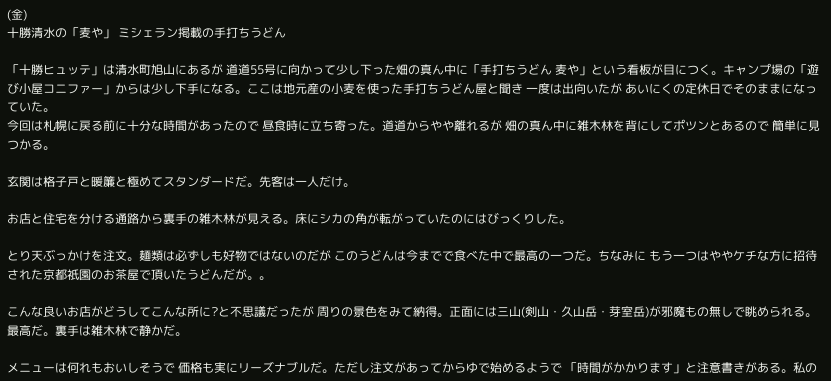(金)
十勝清水の「麦や」 ミシェラン掲載の手打ちうどん

「十勝ヒュッテ」は清水町旭山にあるが 道道55号に向かって少し下った畑の真ん中に「手打ちうどん 麦や」という看板が目につく。キャンプ場の「遊び小屋コニファー」からは少し下手になる。ここは地元産の小麦を使った手打ちうどん屋と聞き 一度は出向いたが あいにくの定休日でそのままになっていた。
今回は札幌に戻る前に十分な時間があったので 昼食時に立ち寄った。道道からやや離れるが 畑の真ん中に雑木林を背にしてポツンとあるので 簡単に見つかる。

玄関は格子戸と暖簾と極めてスタンダードだ。先客は一人だけ。

お店と住宅を分ける通路から裏手の雑木林が見える。床にシカの角が転がっていたのにはびっくりした。

とり天ぶっかけを注文。麺類は必ずしも好物ではないのだが このうどんは今までで食べた中で最高の一つだ。ちなみに もう一つはややケチな方に招待された京都祇園のお茶屋で頂いたうどんだが。。

こんな良いお店がどうしてこんな所に?と不思議だったが 周りの景色をみて納得。正面には三山(剣山・久山岳・芽室岳)が邪魔もの無しで眺められる。最高だ。裏手は雑木林で静かだ。

メニューは何れもおいしそうで 価格も実にリーズナブルだ。ただし注文があってからゆで始めるようで 「時間がかかります」と注意書きがある。私の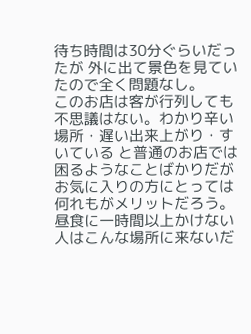待ち時間は30分ぐらいだったが 外に出て景色を見ていたので全く問題なし。
このお店は客が行列しても不思議はない。わかり辛い場所・遅い出来上がり・すいている と普通のお店では困るようなことばかりだが お気に入りの方にとっては何れもがメリットだろう。昼食に一時間以上かけない人はこんな場所に来ないだ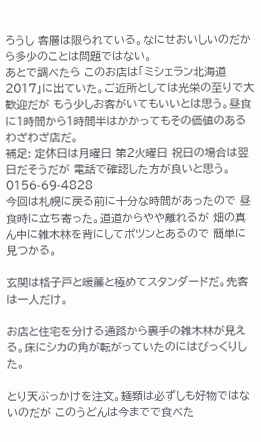ろうし 客層は限られている。なにせおいしいのだから多少のことは問題ではない。
あとで調べたら このお店は「ミシェラン北海道2017」に出ていた。ご近所としては光栄の至りで大歓迎だが もう少しお客がいてもいいとは思う。昼食に1時間から1時間半はかかってもその価値のあるわざわざ店だ。
補足: 定休日は月曜日 第2火曜日 祝日の場合は翌日だそうだが 電話で確認した方が良いと思う。 0156-69-4828
今回は札幌に戻る前に十分な時間があったので 昼食時に立ち寄った。道道からやや離れるが 畑の真ん中に雑木林を背にしてポツンとあるので 簡単に見つかる。

玄関は格子戸と暖簾と極めてスタンダードだ。先客は一人だけ。

お店と住宅を分ける通路から裏手の雑木林が見える。床にシカの角が転がっていたのにはびっくりした。

とり天ぶっかけを注文。麺類は必ずしも好物ではないのだが このうどんは今までで食べた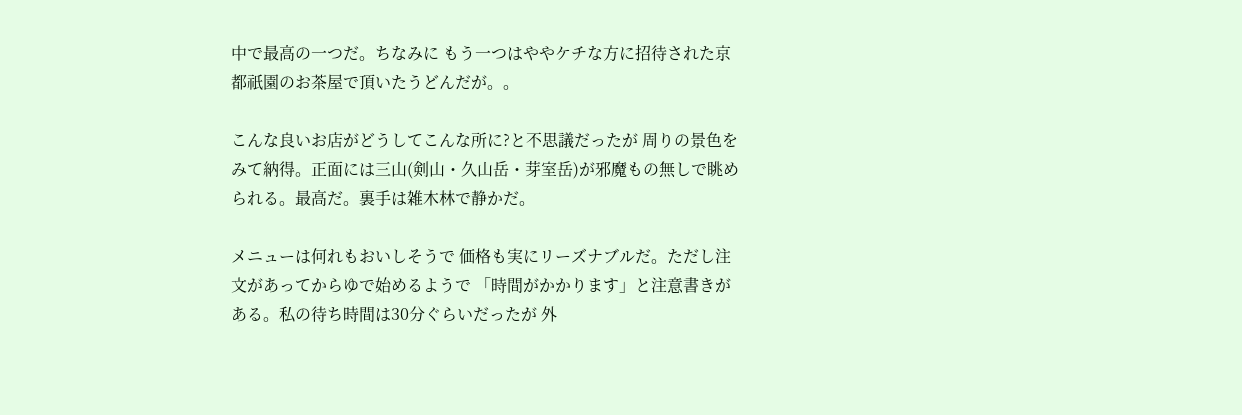中で最高の一つだ。ちなみに もう一つはややケチな方に招待された京都祇園のお茶屋で頂いたうどんだが。。

こんな良いお店がどうしてこんな所に?と不思議だったが 周りの景色をみて納得。正面には三山(剣山・久山岳・芽室岳)が邪魔もの無しで眺められる。最高だ。裏手は雑木林で静かだ。

メニューは何れもおいしそうで 価格も実にリーズナブルだ。ただし注文があってからゆで始めるようで 「時間がかかります」と注意書きがある。私の待ち時間は30分ぐらいだったが 外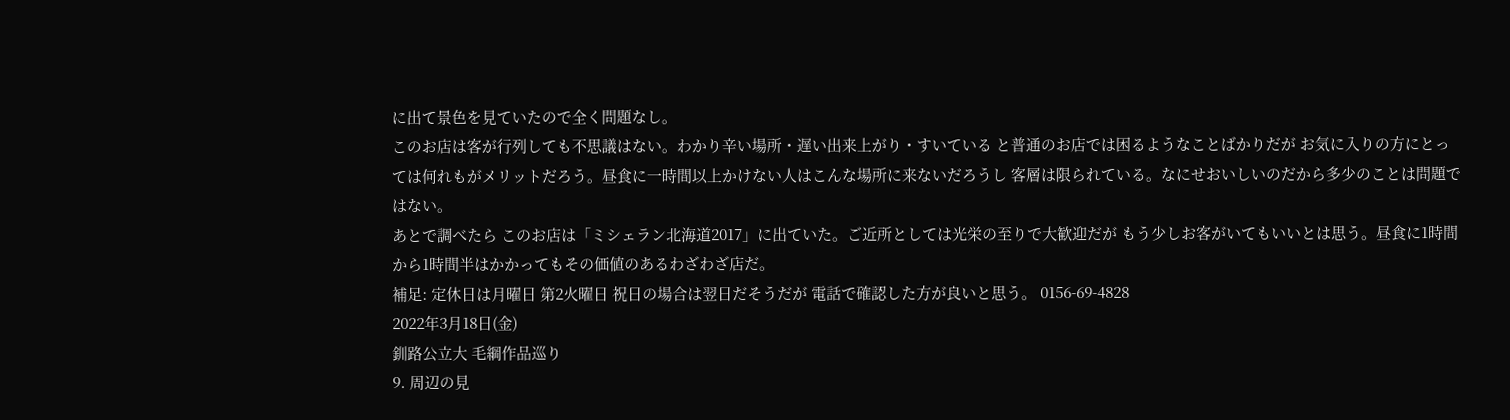に出て景色を見ていたので全く問題なし。
このお店は客が行列しても不思議はない。わかり辛い場所・遅い出来上がり・すいている と普通のお店では困るようなことばかりだが お気に入りの方にとっては何れもがメリットだろう。昼食に一時間以上かけない人はこんな場所に来ないだろうし 客層は限られている。なにせおいしいのだから多少のことは問題ではない。
あとで調べたら このお店は「ミシェラン北海道2017」に出ていた。ご近所としては光栄の至りで大歓迎だが もう少しお客がいてもいいとは思う。昼食に1時間から1時間半はかかってもその価値のあるわざわざ店だ。
補足: 定休日は月曜日 第2火曜日 祝日の場合は翌日だそうだが 電話で確認した方が良いと思う。 0156-69-4828
2022年3月18日(金)
釧路公立大 毛綱作品巡り
9. 周辺の見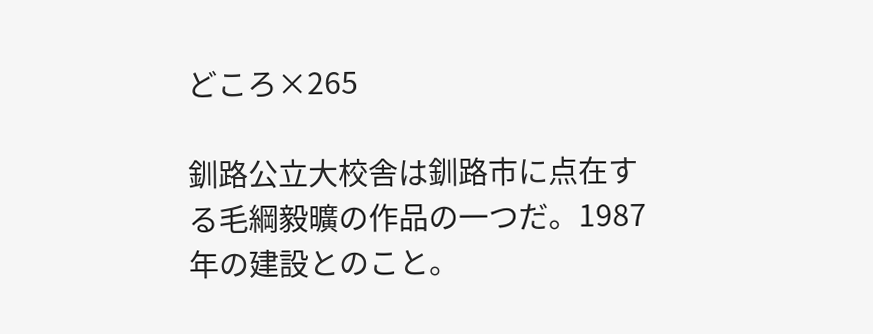どころ×265

釧路公立大校舎は釧路市に点在する毛綱毅曠の作品の一つだ。1987年の建設とのこと。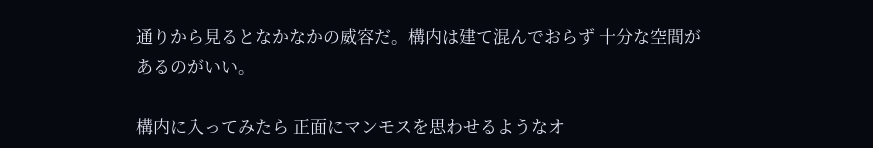通りから見るとなかなかの威容だ。構内は建て混んでおらず 十分な空間があるのがいい。

構内に入ってみたら 正面にマンモスを思わせるようなオ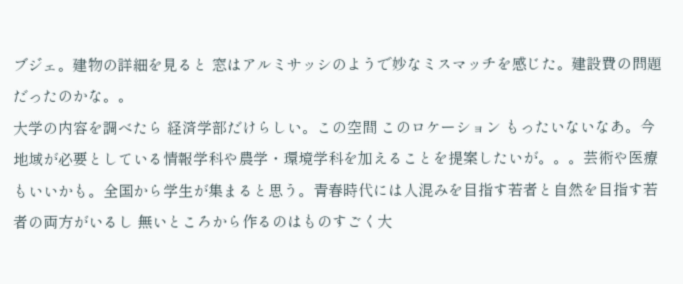ブジェ。建物の詳細を見ると 窓はアルミサッシのようで妙なミスマッチを感じた。建設費の問題だったのかな。。
大学の内容を調べたら 経済学部だけらしい。この空間 このロケーション もったいないなあ。今 地域が必要としている情報学科や農学・環境学科を加えることを提案したいが。。。芸術や医療もいいかも。全国から学生が集まると思う。青春時代には人混みを目指す若者と自然を目指す若者の両方がいるし 無いところから作るのはものすごく大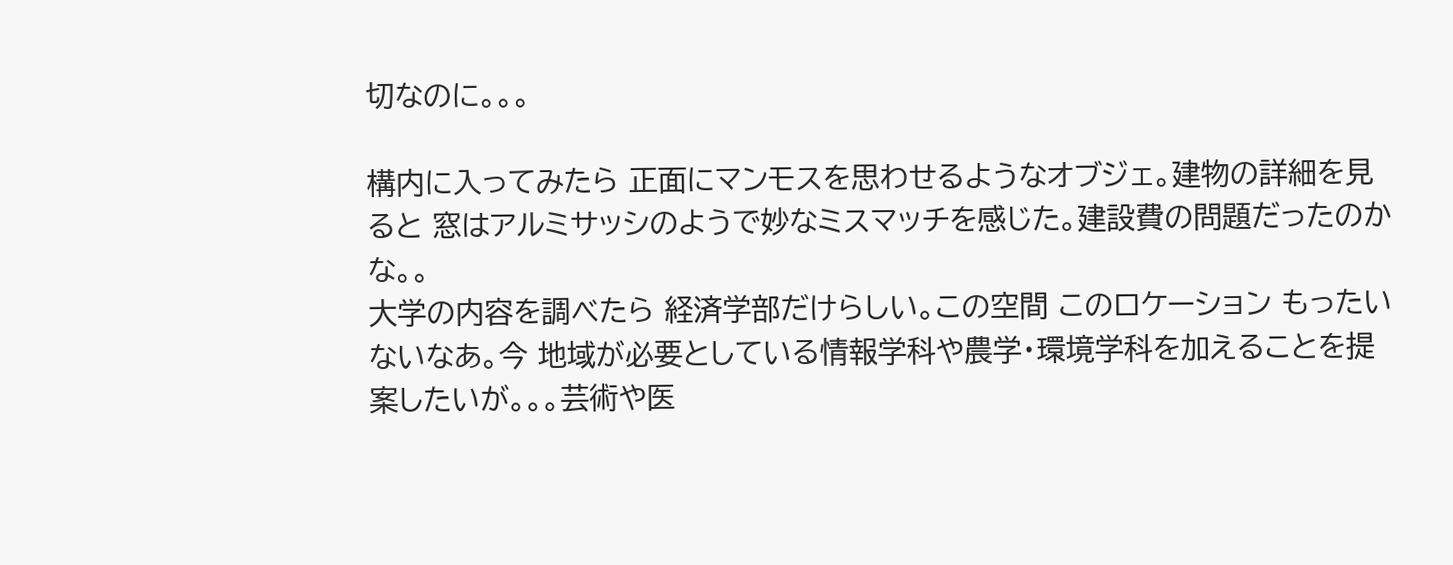切なのに。。。

構内に入ってみたら 正面にマンモスを思わせるようなオブジェ。建物の詳細を見ると 窓はアルミサッシのようで妙なミスマッチを感じた。建設費の問題だったのかな。。
大学の内容を調べたら 経済学部だけらしい。この空間 このロケーション もったいないなあ。今 地域が必要としている情報学科や農学・環境学科を加えることを提案したいが。。。芸術や医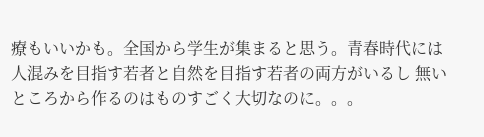療もいいかも。全国から学生が集まると思う。青春時代には人混みを目指す若者と自然を目指す若者の両方がいるし 無いところから作るのはものすごく大切なのに。。。